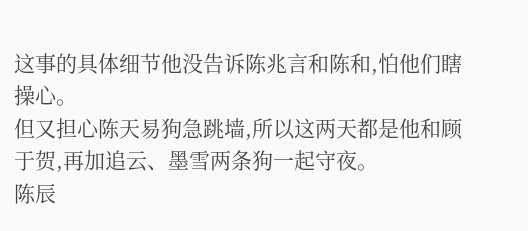这事的具体细节他没告诉陈兆言和陈和,怕他们瞎操心。
但又担心陈天易狗急跳墙,所以这两天都是他和顾于贺,再加追云、墨雪两条狗一起守夜。
陈辰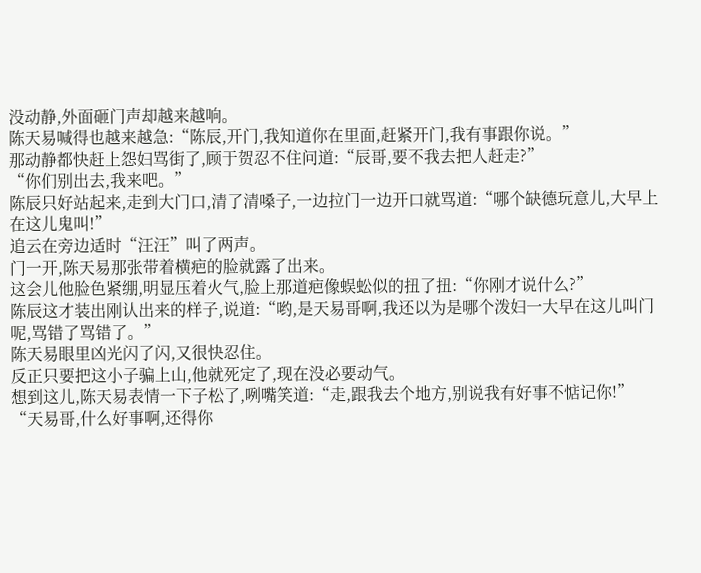没动静,外面砸门声却越来越响。
陈天易喊得也越来越急:“陈辰,开门,我知道你在里面,赶紧开门,我有事跟你说。”
那动静都快赶上怨妇骂街了,顾于贺忍不住问道:“辰哥,要不我去把人赶走?”
“你们别出去,我来吧。”
陈辰只好站起来,走到大门口,清了清嗓子,一边拉门一边开口就骂道:“哪个缺德玩意儿,大早上在这儿鬼叫!”
追云在旁边适时“汪汪”叫了两声。
门一开,陈天易那张带着横疤的脸就露了出来。
这会儿他脸色紧绷,明显压着火气,脸上那道疤像蜈蚣似的扭了扭:“你刚才说什么?”
陈辰这才装出刚认出来的样子,说道:“哟,是天易哥啊,我还以为是哪个泼妇一大早在这儿叫门呢,骂错了骂错了。”
陈天易眼里凶光闪了闪,又很快忍住。
反正只要把这小子骗上山,他就死定了,现在没必要动气。
想到这儿,陈天易表情一下子松了,咧嘴笑道:“走,跟我去个地方,别说我有好事不惦记你!”
“天易哥,什么好事啊,还得你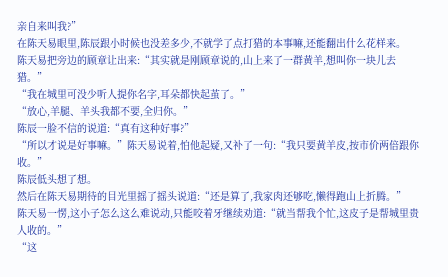亲自来叫我?”
在陈天易眼里,陈辰跟小时候也没差多少,不就学了点打猎的本事嘛,还能翻出什么花样来。
陈天易把旁边的顾章让出来:“其实就是刚顾章说的,山上来了一群黄羊,想叫你一块儿去猎。”
“我在城里可没少听人提你名字,耳朵都快起茧了。”
“放心,羊腿、羊头我都不要,全归你。”
陈辰一脸不信的说道:“真有这种好事?”
“所以才说是好事嘛。”陈天易说着,怕他起疑,又补了一句:“我只要黄羊皮,按市价两倍跟你收。”
陈辰低头想了想。
然后在陈天易期待的目光里摇了摇头说道:“还是算了,我家肉还够吃,懒得跑山上折腾。”
陈天易一愣,这小子怎么这么难说动,只能咬着牙继续劝道:“就当帮我个忙,这皮子是帮城里贵人收的。”
“这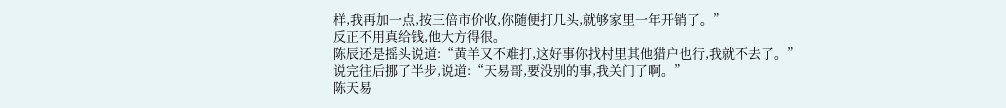样,我再加一点,按三倍市价收,你随便打几头,就够家里一年开销了。”
反正不用真给钱,他大方得很。
陈辰还是摇头说道:“黄羊又不难打,这好事你找村里其他猎户也行,我就不去了。”
说完往后挪了半步,说道:“天易哥,要没别的事,我关门了啊。”
陈天易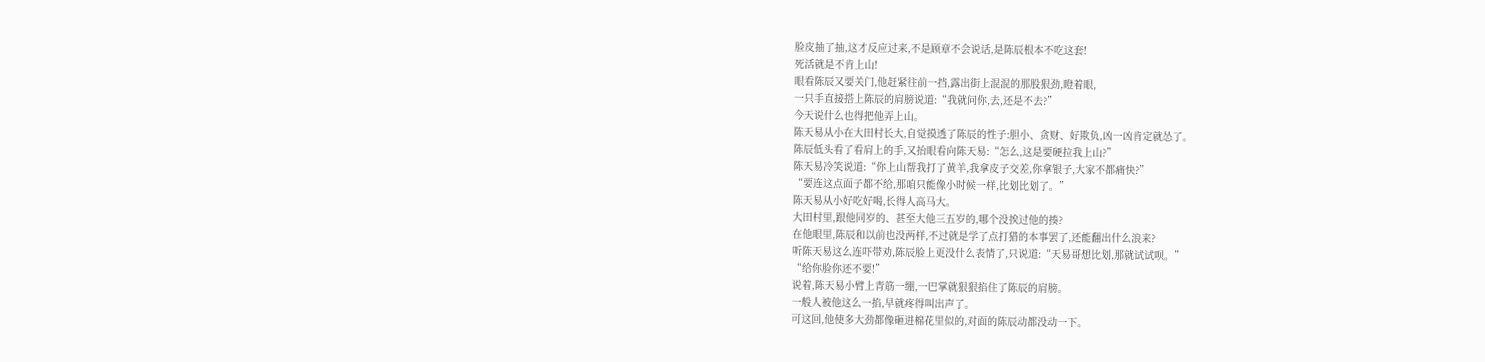脸皮抽了抽,这才反应过来,不是顾章不会说话,是陈辰根本不吃这套!
死活就是不肯上山!
眼看陈辰又要关门,他赶紧往前一挡,露出街上混混的那股狠劲,瞪着眼,
一只手直接搭上陈辰的肩膀说道:“我就问你,去,还是不去?”
今天说什么也得把他弄上山。
陈天易从小在大田村长大,自觉摸透了陈辰的性子:胆小、贪财、好欺负,凶一凶肯定就怂了。
陈辰低头看了看肩上的手,又抬眼看向陈天易:“怎么,这是要硬拉我上山?”
陈天易冷笑说道:“你上山帮我打了黄羊,我拿皮子交差,你拿银子,大家不都痛快?”
“要连这点面子都不给,那咱只能像小时候一样,比划比划了。”
陈天易从小好吃好喝,长得人高马大。
大田村里,跟他同岁的、甚至大他三五岁的,哪个没挨过他的揍?
在他眼里,陈辰和以前也没两样,不过就是学了点打猎的本事罢了,还能翻出什么浪来?
听陈天易这么连吓带劝,陈辰脸上更没什么表情了,只说道:“天易哥想比划,那就试试呗。”
“给你脸你还不要!”
说着,陈天易小臂上青筋一绷,一巴掌就狠狠掐住了陈辰的肩膀。
一般人被他这么一掐,早就疼得叫出声了。
可这回,他使多大劲都像砸进棉花里似的,对面的陈辰动都没动一下。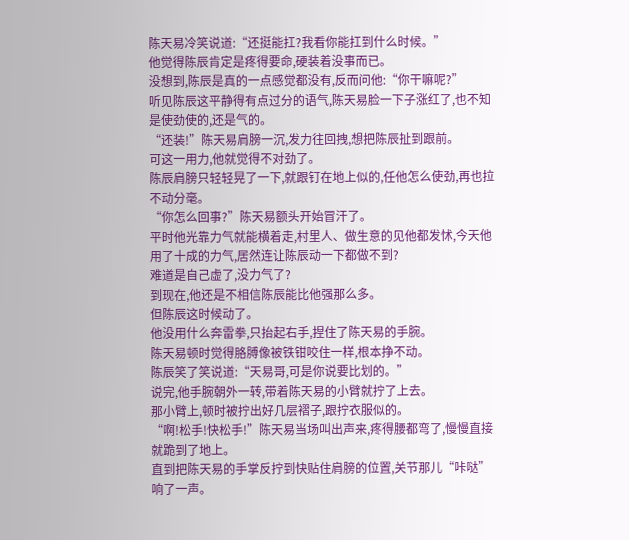陈天易冷笑说道:“还挺能扛?我看你能扛到什么时候。”
他觉得陈辰肯定是疼得要命,硬装着没事而已。
没想到,陈辰是真的一点感觉都没有,反而问他:“你干嘛呢?”
听见陈辰这平静得有点过分的语气,陈天易脸一下子涨红了,也不知是使劲使的,还是气的。
“还装!”陈天易肩膀一沉,发力往回拽,想把陈辰扯到跟前。
可这一用力,他就觉得不对劲了。
陈辰肩膀只轻轻晃了一下,就跟钉在地上似的,任他怎么使劲,再也拉不动分毫。
“你怎么回事?”陈天易额头开始冒汗了。
平时他光靠力气就能横着走,村里人、做生意的见他都发怵,今天他用了十成的力气,居然连让陈辰动一下都做不到?
难道是自己虚了,没力气了?
到现在,他还是不相信陈辰能比他强那么多。
但陈辰这时候动了。
他没用什么奔雷拳,只抬起右手,捏住了陈天易的手腕。
陈天易顿时觉得胳膊像被铁钳咬住一样,根本挣不动。
陈辰笑了笑说道:“天易哥,可是你说要比划的。”
说完,他手腕朝外一转,带着陈天易的小臂就拧了上去。
那小臂上,顿时被拧出好几层褶子,跟拧衣服似的。
“啊!松手!快松手!”陈天易当场叫出声来,疼得腰都弯了,慢慢直接就跪到了地上。
直到把陈天易的手掌反拧到快贴住肩膀的位置,关节那儿“咔哒”响了一声。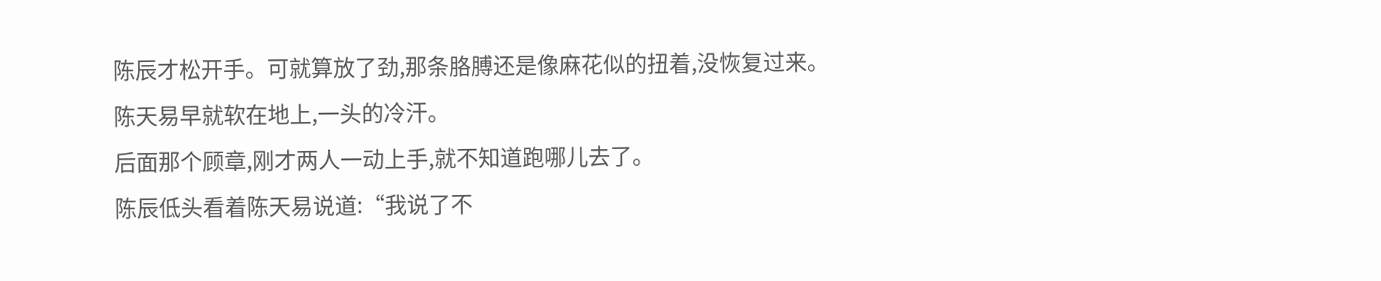陈辰才松开手。可就算放了劲,那条胳膊还是像麻花似的扭着,没恢复过来。
陈天易早就软在地上,一头的冷汗。
后面那个顾章,刚才两人一动上手,就不知道跑哪儿去了。
陈辰低头看着陈天易说道:“我说了不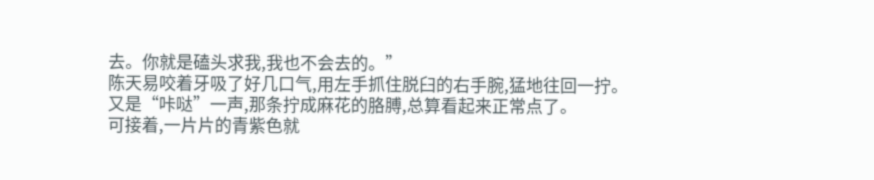去。你就是磕头求我,我也不会去的。”
陈天易咬着牙吸了好几口气,用左手抓住脱臼的右手腕,猛地往回一拧。
又是“咔哒”一声,那条拧成麻花的胳膊,总算看起来正常点了。
可接着,一片片的青紫色就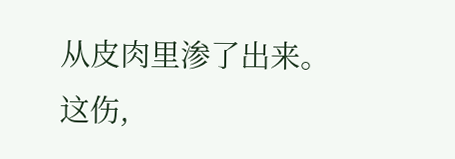从皮肉里渗了出来。这伤,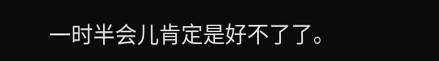一时半会儿肯定是好不了了。